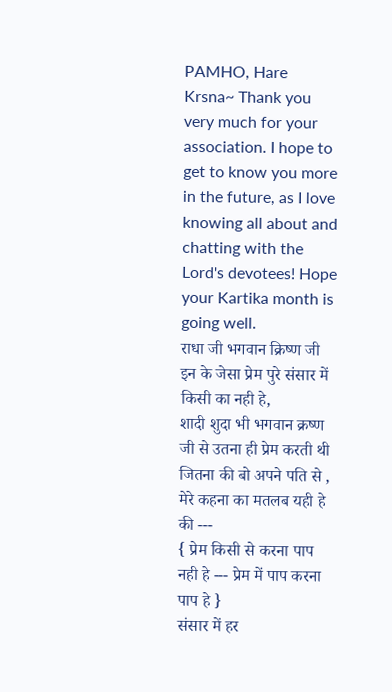PAMHO, Hare Krsna~ Thank you very much for your association. I hope to get to know you more in the future, as I love knowing all about and chatting with the Lord's devotees! Hope your Kartika month is going well.
राधा जी भगवान क्रिष्ण जी इन के जेसा प्रेम पुरे संसार में किसी का नही हे,
शादी शुदा भी भगवान क्रष्ण जी से उतना ही प्रेम करती थी जितना की बो अपने पति से ,
मेरे कहना का मतलब यही हे की ---
{ प्रेम किसी से करना पाप नही हे --- प्रेम में पाप करना पाप हे }
संसार में हर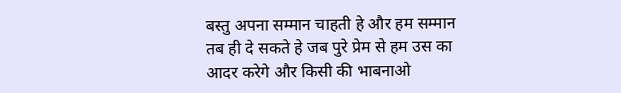बस्तु अपना सम्मान चाहती हे और हम सम्मान तब ही दे सकते हे जब पुरे प्रेम से हम उस का आदर करेगे और किसी की भाबनाओ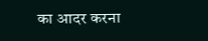का आदर करना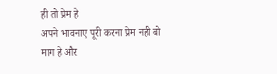ही तो प्रेम हे
अपने भावनाए पूरी करना प्रेम नही बो माग हे और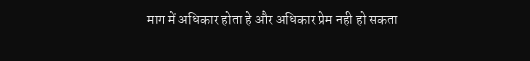माग में अधिकार होता हे और अधिकार प्रेम नही हो सकता